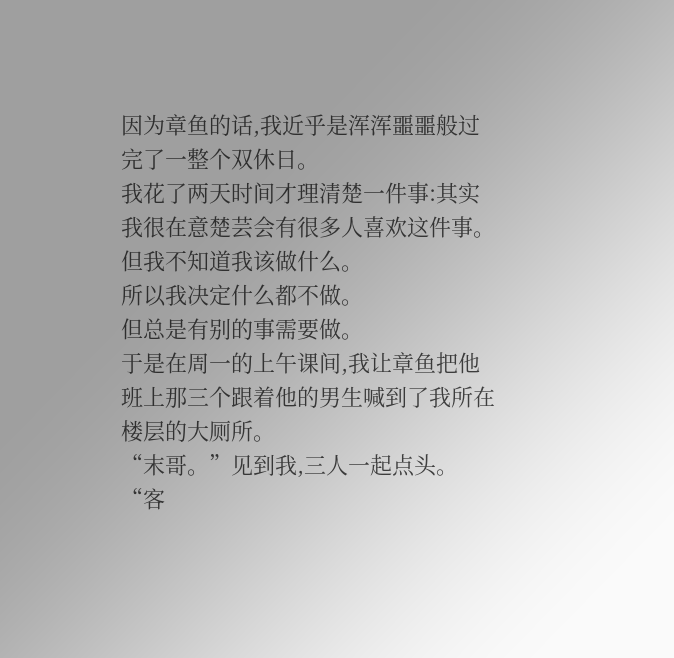因为章鱼的话,我近乎是浑浑噩噩般过完了一整个双休日。
我花了两天时间才理清楚一件事:其实我很在意楚芸会有很多人喜欢这件事。
但我不知道我该做什么。
所以我决定什么都不做。
但总是有别的事需要做。
于是在周一的上午课间,我让章鱼把他班上那三个跟着他的男生喊到了我所在楼层的大厕所。
“末哥。”见到我,三人一起点头。
“客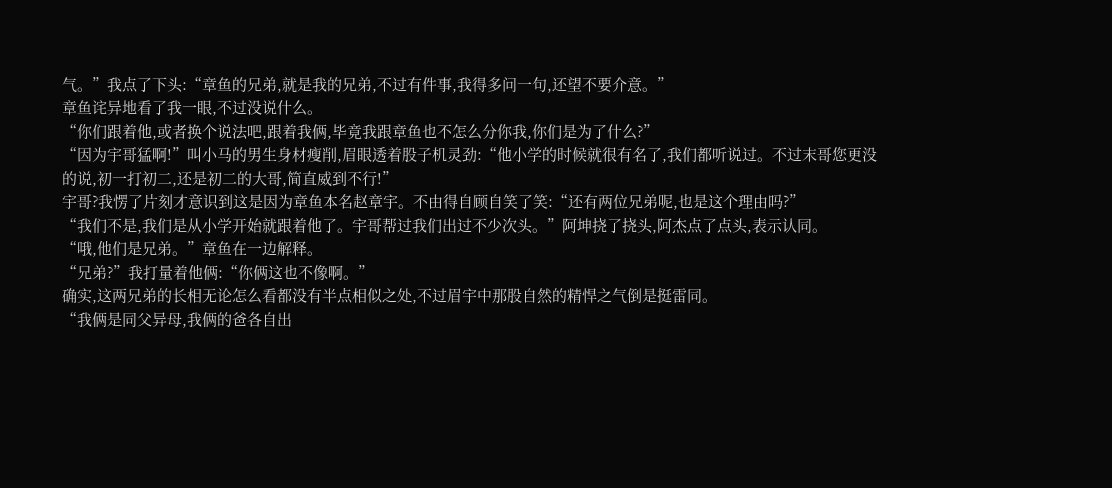气。”我点了下头:“章鱼的兄弟,就是我的兄弟,不过有件事,我得多问一句,还望不要介意。”
章鱼诧异地看了我一眼,不过没说什么。
“你们跟着他,或者换个说法吧,跟着我俩,毕竟我跟章鱼也不怎么分你我,你们是为了什么?”
“因为宇哥猛啊!”叫小马的男生身材瘦削,眉眼透着股子机灵劲:“他小学的时候就很有名了,我们都听说过。不过末哥您更没的说,初一打初二,还是初二的大哥,简直威到不行!”
宇哥?我愣了片刻才意识到这是因为章鱼本名赵章宇。不由得自顾自笑了笑:“还有两位兄弟呢,也是这个理由吗?”
“我们不是,我们是从小学开始就跟着他了。宇哥帮过我们出过不少次头。”阿坤挠了挠头,阿杰点了点头,表示认同。
“哦,他们是兄弟。”章鱼在一边解释。
“兄弟?”我打量着他俩:“你俩这也不像啊。”
确实,这两兄弟的长相无论怎么看都没有半点相似之处,不过眉宇中那股自然的精悍之气倒是挺雷同。
“我俩是同父异母,我俩的爸各自出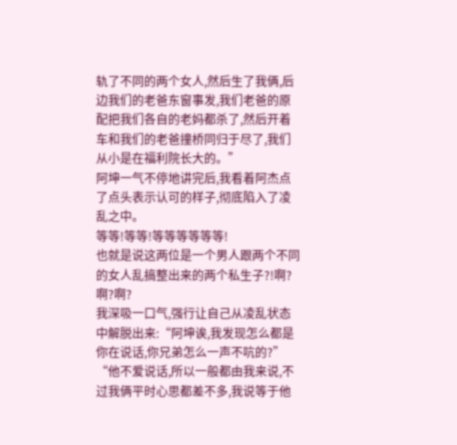轨了不同的两个女人,然后生了我俩,后边我们的老爸东窗事发,我们老爸的原配把我们各自的老妈都杀了,然后开着车和我们的老爸撞桥同归于尽了,我们从小是在福利院长大的。”
阿坤一气不停地讲完后,我看着阿杰点了点头表示认可的样子,彻底陷入了凌乱之中。
等等!等等!等等等等等等!
也就是说这两位是一个男人跟两个不同的女人乱搞整出来的两个私生子?!啊?啊?啊?
我深吸一口气,强行让自己从凌乱状态中解脱出来:“阿坤诶,我发现怎么都是你在说话,你兄弟怎么一声不吭的?”
“他不爱说话,所以一般都由我来说,不过我俩平时心思都差不多,我说等于他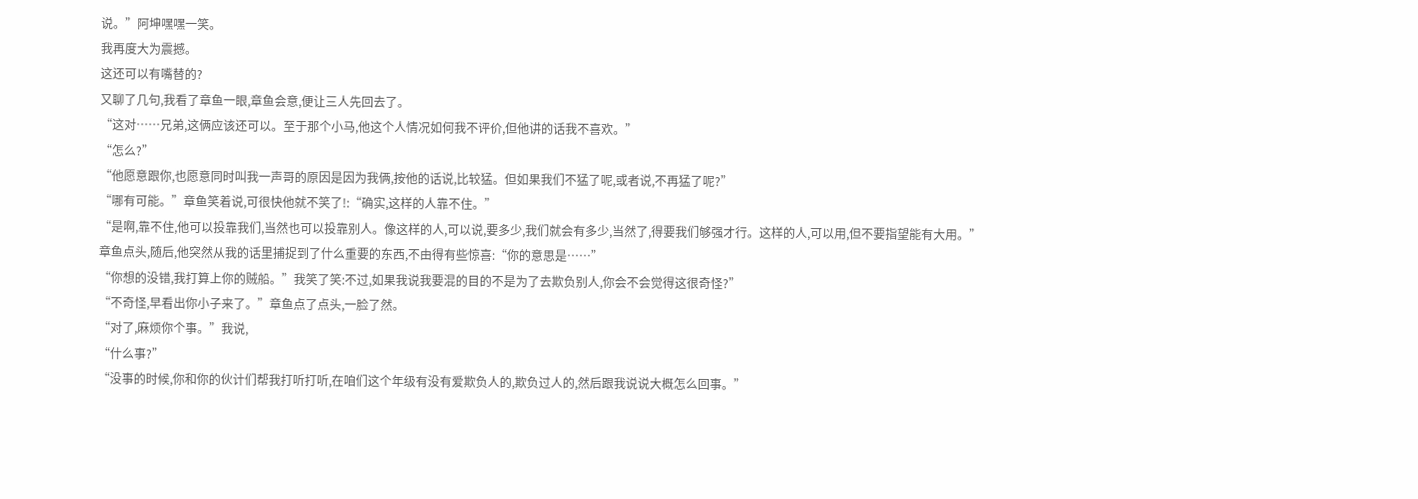说。”阿坤嘿嘿一笑。
我再度大为震撼。
这还可以有嘴替的?
又聊了几句,我看了章鱼一眼,章鱼会意,便让三人先回去了。
“这对……兄弟,这俩应该还可以。至于那个小马,他这个人情况如何我不评价,但他讲的话我不喜欢。”
“怎么?”
“他愿意跟你,也愿意同时叫我一声哥的原因是因为我俩,按他的话说,比较猛。但如果我们不猛了呢,或者说,不再猛了呢?”
“哪有可能。”章鱼笑着说,可很快他就不笑了!:“确实,这样的人靠不住。”
“是啊,靠不住,他可以投靠我们,当然也可以投靠别人。像这样的人,可以说,要多少,我们就会有多少,当然了,得要我们够强才行。这样的人,可以用,但不要指望能有大用。”
章鱼点头,随后,他突然从我的话里捕捉到了什么重要的东西,不由得有些惊喜:“你的意思是……”
“你想的没错,我打算上你的贼船。”我笑了笑:不过,如果我说我要混的目的不是为了去欺负别人,你会不会觉得这很奇怪?”
“不奇怪,早看出你小子来了。”章鱼点了点头,一脸了然。
“对了,麻烦你个事。”我说,
“什么事?”
“没事的时候,你和你的伙计们帮我打听打听,在咱们这个年级有没有爱欺负人的,欺负过人的,然后跟我说说大概怎么回事。”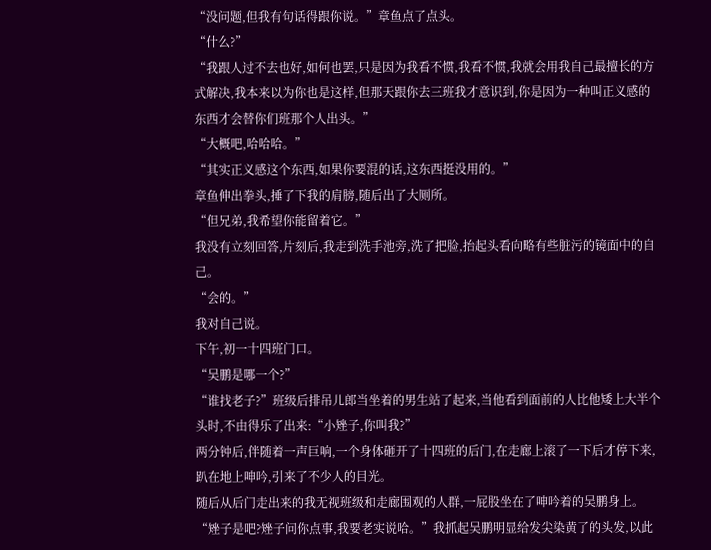“没问题,但我有句话得跟你说。”章鱼点了点头。
“什么?”
“我跟人过不去也好,如何也罢,只是因为我看不惯,我看不惯,我就会用我自己最擅长的方式解决,我本来以为你也是这样,但那天跟你去三班我才意识到,你是因为一种叫正义感的东西才会替你们班那个人出头。”
“大概吧,哈哈哈。”
“其实正义感这个东西,如果你要混的话,这东西挺没用的。”
章鱼伸出拳头,捶了下我的肩膀,随后出了大厕所。
“但兄弟,我希望你能留着它。”
我没有立刻回答,片刻后,我走到洗手池旁,洗了把脸,抬起头看向略有些脏污的镜面中的自己。
“会的。”
我对自己说。
下午,初一十四班门口。
“吴鹏是哪一个?”
“谁找老子?”班级后排吊儿郎当坐着的男生站了起来,当他看到面前的人比他矮上大半个头时,不由得乐了出来:“小矬子,你叫我?”
两分钟后,伴随着一声巨响,一个身体砸开了十四班的后门,在走廊上滚了一下后才停下来,趴在地上呻吟,引来了不少人的目光。
随后从后门走出来的我无视班级和走廊围观的人群,一屁股坐在了呻吟着的吴鹏身上。
“矬子是吧?矬子问你点事,我要老实说哈。”我抓起吴鹏明显给发尖染黄了的头发,以此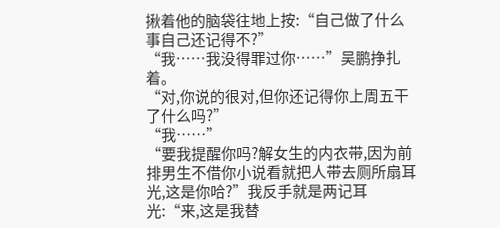揪着他的脑袋往地上按:“自己做了什么事自己还记得不?”
“我……我没得罪过你……”吴鹏挣扎着。
“对,你说的很对,但你还记得你上周五干了什么吗?”
“我……”
“要我提醒你吗?解女生的内衣带,因为前排男生不借你小说看就把人带去厕所扇耳光,这是你哈?”我反手就是两记耳光:“来,这是我替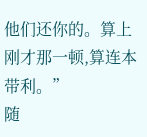他们还你的。算上刚才那一顿,算连本带利。”
随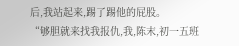后,我站起来,踢了踢他的屁股。
“够胆就来找我报仇,我,陈末,初一五班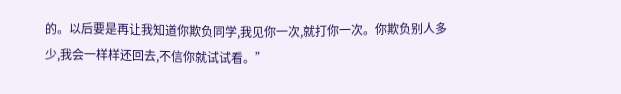的。以后要是再让我知道你欺负同学,我见你一次,就打你一次。你欺负别人多少,我会一样样还回去,不信你就试试看。”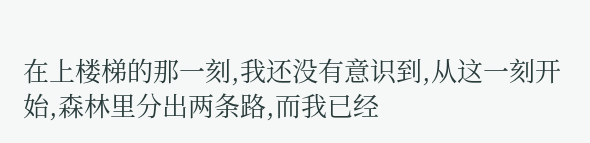在上楼梯的那一刻,我还没有意识到,从这一刻开始,森林里分出两条路,而我已经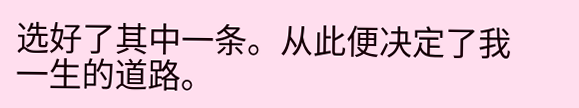选好了其中一条。从此便决定了我一生的道路。